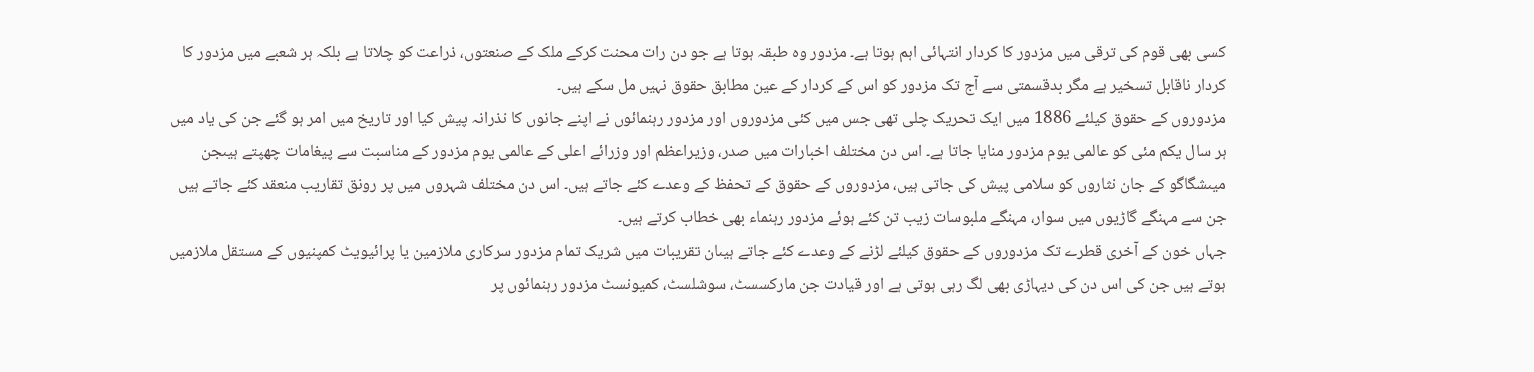کسی بھی قوم کی ترقی میں مزدور کا کردار انتہائی اہم ہوتا ہے۔ مزدور وہ طبقہ ہوتا ہے جو دن رات محنت کرکے ملک کے صنعتوں، ذراعت کو چلاتا ہے بلکہ ہر شعبے میں مزدور کا کردار ناقابل تسخیر ہے مگر بدقسمتی سے آج تک مزدور کو اس کے کردار کے عین مطابق حقوق نہیں مل سکے ہیں۔
مزدوروں کے حقوق کیلئے 1886 میں ایک تحریک چلی تھی جس میں کئی مزدوروں اور مزدور رہنمائوں نے اپنے جانوں کا نذرانہ پیش کیا اور تاریخ میں امر ہو گئے جن کی یاد میں ہر سال یکم مئی کو عالمی یوم مزدور منایا جاتا ہے۔ اس دن مختلف اخبارات میں صدر، وزیراعظم اور وزرائے اعلی کے عالمی یوم مزدور کے مناسبت سے پیغامات چھپتے ہیںجن میںشگاگو کے جان نثاروں کو سلامی پیش کی جاتی ہیں، مزدوروں کے حقوق کے تحفظ کے وعدے کئے جاتے ہیں۔ اس دن مختلف شہروں میں پر رونق تقاریب منعقد کئے جاتے ہیں جن سے مہنگے گاڑیوں میں سوار، مہنگے ملبوسات زیب تن کئے ہوئے مزدور رہنماء بھی خطاب کرتے ہیں۔
جہاں خون کے آخری قطرے تک مزدوروں کے حقوق کیلئے لڑنے کے وعدے کئے جاتے ہیںان تقریبات میں شریک تمام مزدور سرکاری ملازمین یا پرائیویٹ کمپنیوں کے مستقل ملازمیں ہوتے ہیں جن کی اس دن کی دیہاڑی بھی لگ رہی ہوتی ہے اور قیادت جن مارکسسٹ، سوشلسٹ، کمیونسٹ مزدور رہنمائوں پر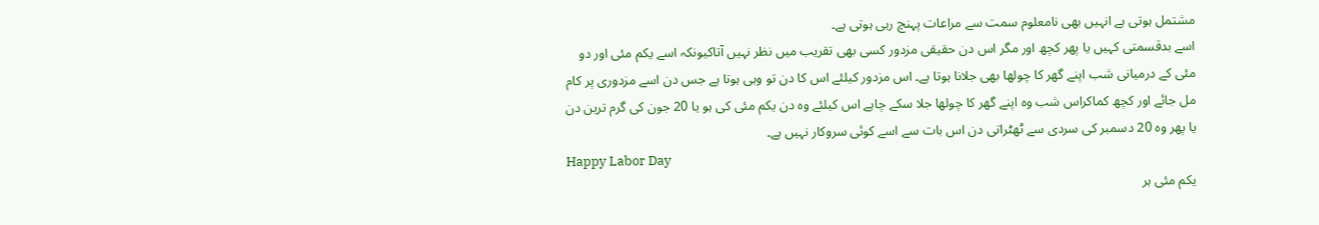مشتمل ہوتی ہے انہیں بھی نامعلوم سمت سے مراعات پہنچ رہی ہوتی ہے۔
اسے بدقسمتی کہیں یا پھر کچھ اور مگر اس دن حقیقی مزدور کسی بھی تقریب میں نظر نہیں آتاکیونکہ اسے یکم مئی اور دو مئی کے درمیانی شب اپنے گھر کا چولھا بھی جلانا ہوتا ہے۔ اس مزدور کیلئے اس کا دن تو وہی ہوتا ہے جس دن اسے مزدوری پر کام مل جائے اور کچھ کماکراس شب وہ اپنے گھر کا چولھا جلا سکے چاہے اس کیلئے وہ دن یکم مئی کی ہو یا 20 جون کی گرم ترین دن یا پھر وہ 20 دسمبر کی سردی سے ٹھٹراتی دن اس بات سے اسے کوئی سروکار نہیں ہے۔
Happy Labor Day
یکم مئی ہر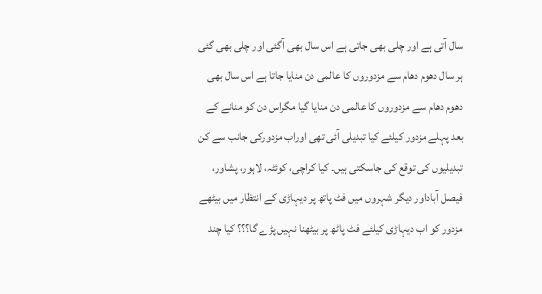سال آتی ہے اور چلی بھی جاتی ہے اس سال بھی آگئی اور چلی بھی گئی ہر سال دھوم دھام سے مزدوروں کا عالمی دن منایا جاتا ہے اس سال بھی دھوم دھام سے مزدوروں کا عالمی دن منایا گیا مگراس دن کو منانے کے بعد پہلے مزدور کیلئے کیا تبدیلی آئی تھی اوراب مزدورکی جانب سے کن تبدیلیوں کی توقع کی جاسکتی ہیں۔ کیا کراچی، کوئٹہ، لاہور، پشاور، فیصل آباداور دیگر شہروں میں فٹ پاتھ پر دیہاڑی کے انتظار میں بیٹھے مزدور کو اب دیہاڑی کیلئے فٹ پاٹھ پر بیٹھنا نہیں پڑے گا؟؟؟ کیا چند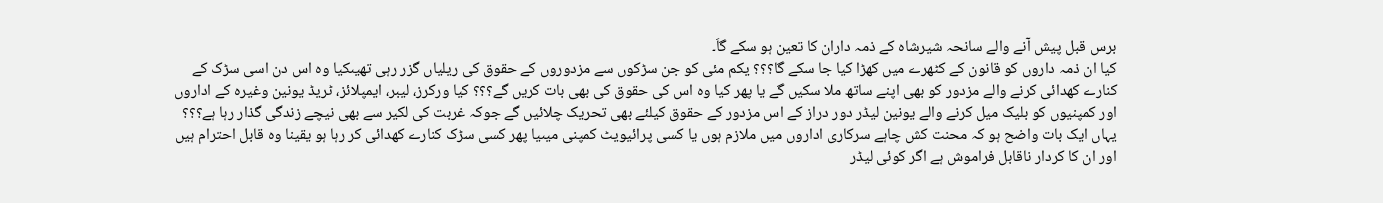برس قبل پیش آنے والے سانحہ شیرشاہ کے ذمہ داران کا تعین ہو سکے گاَ۔
کیا ان ذمہ داروں کو قانون کے کٹھرے میں کھڑا کیا جا سکے گا؟؟؟ یکم مئی کو جن سڑکوں سے مزدوروں کے حقوق کی ریلیاں گزر رہی تھیںکیا وہ اس دن اسی سڑک کے کنارے کھدائی کرنے والے مزدور کو بھی اپنے ساتھ ملا سکیں گے یا پھر کیا وہ اس کی حقوق کی بھی بات کریں گے؟؟؟ کیا ورکرز، لیبر، ایمپلائز، ٹریڈ یونین وغیرہ کے اداروں اور کمپنیوں کو بلیک میل کرنے والے یونین لیڈر دور دراز کے اس مزدور کے حقوق کیلئے بھی تحریک چلائیں گے جوکہ غربت کی لکیر سے بھی نیچے زندگی گذار رہا ہے؟؟؟
یہاں ایک بات واضح ہو کہ محنت کش چاہے سرکاری اداروں میں ملازم ہوں یا کسی پرائیویٹ کمپنی میںیا پھر کسی سڑک کنارے کھدائی کر رہا ہو یقینا وہ قابل احترام ہیں اور ان کا کردار ناقابل فراموش ہے اگر کوئی لیڈر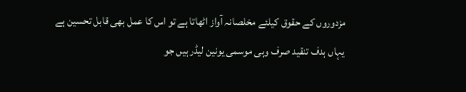مزدوروں کے حقوق کیلئے مخلصانہ آواز اٹھاتا ہے تو اس کا عمل بھی قابل تحسین ہے یہاں ہدف تنقید صرف وہی موسمی یونین لیڈر ہیں جو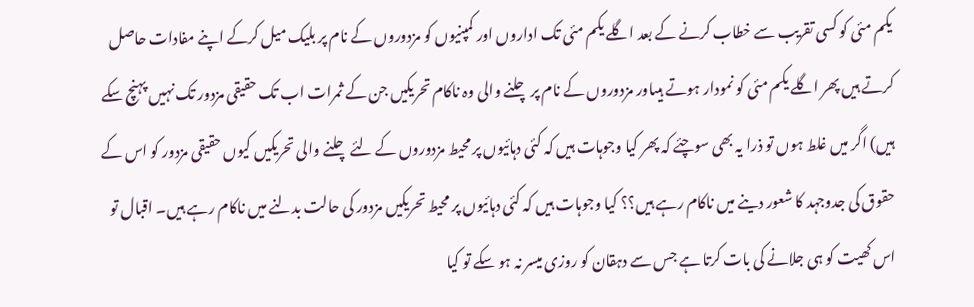یکم مئی کو کسی تقریب سے خطاب کرنے کے بعد اگلے یکم مئی تک اداروں اور کمپنیوں کو مزدوروں کے نام پر بلیک میل کرکے اپنے مفادات حاصل کرتے ہیں پھر اگلے یکم مئی کو نمودار ہوتے ہیںاور مزدوروں کے نام پر چلنے والی وہ ناکام تحریکیں جن کے ثمرات اب تک حقیقی مزدور تک نہیں پہنچ سکے ہیں) اگر میں غلط ہوں تو ذرا یہ بھی سوچئے کہ پھر کیا وجوہات ہیں کہ کئی دہائیوں پر محیط مزدوروں کے لئے چلنے والی تحریکیں کیوں حقیقی مزدور کو اس کے حقوق کی جدوجہد کا شعور دینے میں ناکام رہے ہیں؟؟ کیا وجوہات ہیں کہ کئی دہائیوں پر محیط تحریکیں مزدور کی حالت بدلنے میں ناکام رہے ہیں۔ اقبال تو اس کھیت کو ہی جلانے کی بات کرتا ہے جس سے دہقان کو روزی میسر نہ ہو سکے تو کیا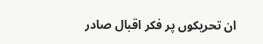ان تحریکوں پر فکر اقبال صادر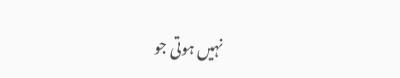نہیں ہوتی جو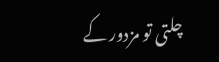چلتی تو مزدور کے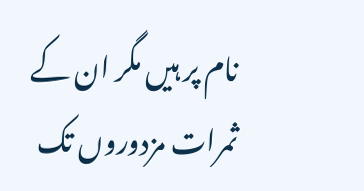نام پر ہیں مگر ان کے ثمرات مزدوروں تک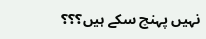نہیں پہنچ سکے ہیں؟؟؟